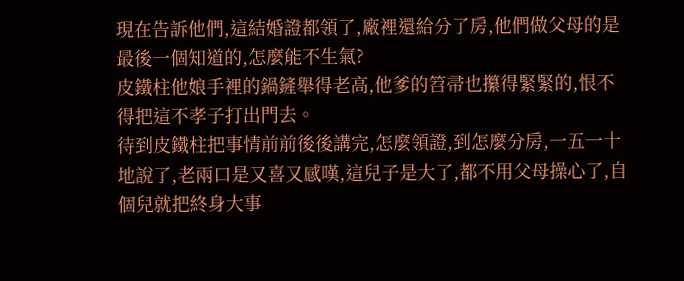現在告訴他們,這結婚證都領了,廠裡還給分了房,他們做父母的是最後一個知道的,怎麼能不生氣?
皮鐵柱他娘手裡的鍋鏟舉得老高,他爹的笤帚也攥得緊緊的,恨不得把這不孝子打出門去。
待到皮鐵柱把事情前前後後講完,怎麼領證,到怎麼分房,一五一十地說了,老兩口是又喜又感嘆,這兒子是大了,都不用父母操心了,自個兒就把終身大事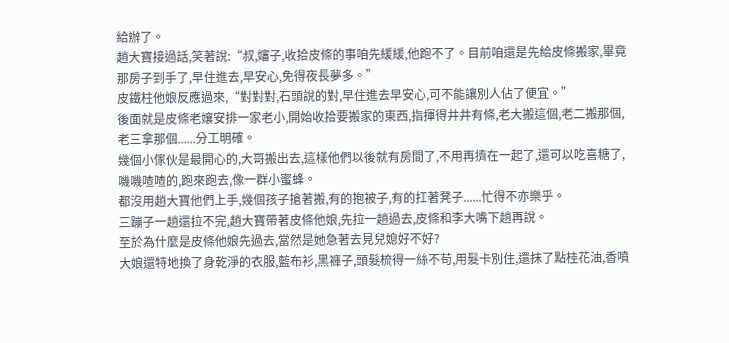給辦了。
趙大寶接過話,笑著說:“叔,嬸子,收拾皮條的事咱先緩緩,他跑不了。目前咱還是先給皮條搬家,畢竟那房子到手了,早住進去,早安心,免得夜長夢多。”
皮鐵柱他娘反應過來,“對對對,石頭說的對,早住進去早安心,可不能讓別人佔了便宜。”
後面就是皮條老孃安排一家老小,開始收拾要搬家的東西,指揮得井井有條,老大搬這個,老二搬那個,老三拿那個......分工明確。
幾個小傢伙是最開心的,大哥搬出去,這樣他們以後就有房間了,不用再擠在一起了,還可以吃喜糖了,嘰嘰喳喳的,跑來跑去,像一群小蜜蜂。
都沒用趙大寶他們上手,幾個孩子搶著搬,有的抱被子,有的扛著凳子......忙得不亦樂乎。
三蹦子一趟還拉不完,趙大寶帶著皮條他娘,先拉一趟過去,皮條和李大嘴下趟再說。
至於為什麼是皮條他娘先過去,當然是她急著去見兒媳好不好?
大娘還特地換了身乾淨的衣服,藍布衫,黑褲子,頭髮梳得一絲不苟,用髮卡別住,還抹了點桂花油,香噴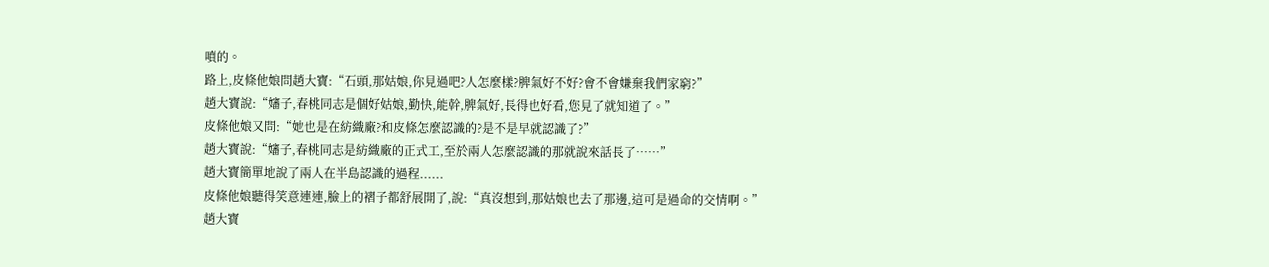噴的。
路上,皮條他娘問趙大寶:“石頭,那姑娘,你見過吧?人怎麼樣?脾氣好不好?會不會嫌棄我們家窮?”
趙大寶說:“嬸子,春桃同志是個好姑娘,勤快,能幹,脾氣好,長得也好看,您見了就知道了。”
皮條他娘又問:“她也是在紡織廠?和皮條怎麼認識的?是不是早就認識了?”
趙大寶說:“嬸子,春桃同志是紡織廠的正式工,至於兩人怎麼認識的那就說來話長了……”
趙大寶簡單地說了兩人在半島認識的過程......
皮條他娘聽得笑意連連,臉上的褶子都舒展開了,說:“真沒想到,那姑娘也去了那邊,這可是過命的交情啊。”
趙大寶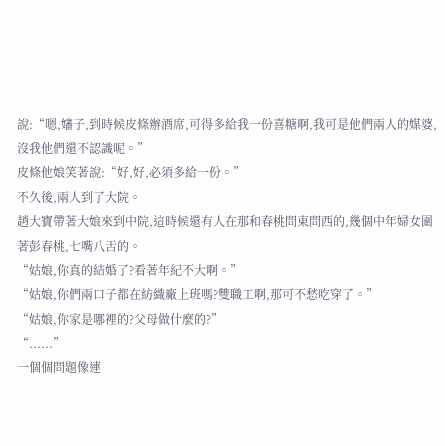說:“嗯,嬸子,到時候皮條辦酒席,可得多給我一份喜糖啊,我可是他們兩人的媒婆,沒我他們還不認識呢。”
皮條他娘笑著說:“好,好,必須多給一份。”
不久後,兩人到了大院。
趙大寶帶著大娘來到中院,這時候還有人在那和春桃問東問西的,幾個中年婦女圍著彭春桃,七嘴八舌的。
“姑娘,你真的結婚了?看著年紀不大啊。”
“姑娘,你們兩口子都在紡織廠上班嗎?雙職工啊,那可不愁吃穿了。”
“姑娘,你家是哪裡的?父母做什麼的?”
“......”
一個個問題像連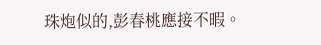珠炮似的,彭春桃應接不暇。